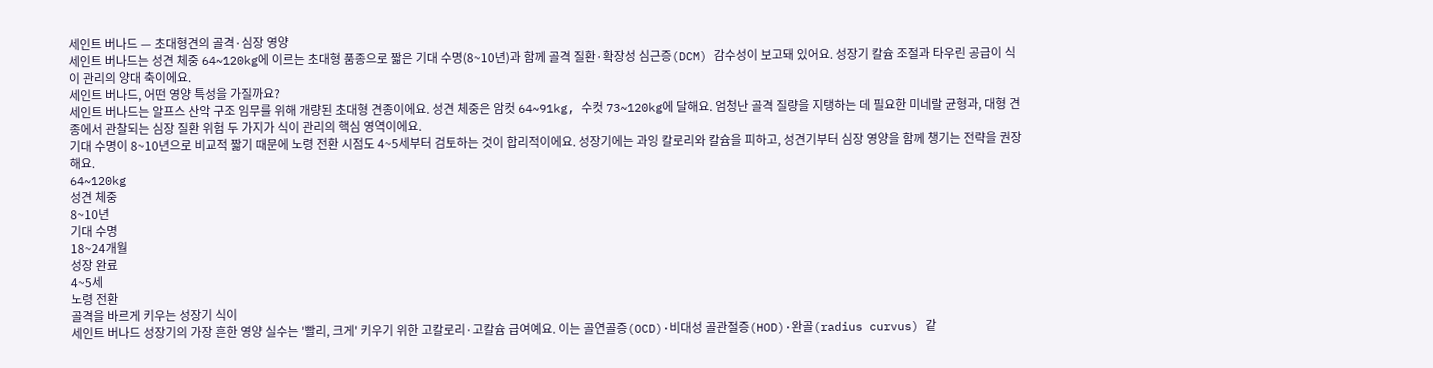세인트 버나드 — 초대형견의 골격·심장 영양
세인트 버나드는 성견 체중 64~120kg에 이르는 초대형 품종으로 짧은 기대 수명(8~10년)과 함께 골격 질환·확장성 심근증(DCM) 감수성이 보고돼 있어요. 성장기 칼슘 조절과 타우린 공급이 식이 관리의 양대 축이에요.
세인트 버나드, 어떤 영양 특성을 가질까요?
세인트 버나드는 알프스 산악 구조 임무를 위해 개량된 초대형 견종이에요. 성견 체중은 암컷 64~91kg, 수컷 73~120kg에 달해요. 엄청난 골격 질량을 지탱하는 데 필요한 미네랄 균형과, 대형 견종에서 관찰되는 심장 질환 위험 두 가지가 식이 관리의 핵심 영역이에요.
기대 수명이 8~10년으로 비교적 짧기 때문에 노령 전환 시점도 4~5세부터 검토하는 것이 합리적이에요. 성장기에는 과잉 칼로리와 칼슘을 피하고, 성견기부터 심장 영양을 함께 챙기는 전략을 권장해요.
64~120kg
성견 체중
8~10년
기대 수명
18~24개월
성장 완료
4~5세
노령 전환
골격을 바르게 키우는 성장기 식이
세인트 버나드 성장기의 가장 흔한 영양 실수는 '빨리, 크게' 키우기 위한 고칼로리·고칼슘 급여예요. 이는 골연골증(OCD)·비대성 골관절증(HOD)·완골(radius curvus) 같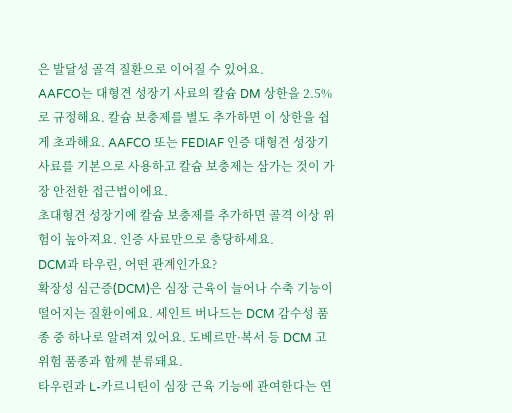은 발달성 골격 질환으로 이어질 수 있어요.
AAFCO는 대형견 성장기 사료의 칼슘 DM 상한을 2.5%로 규정해요. 칼슘 보충제를 별도 추가하면 이 상한을 쉽게 초과해요. AAFCO 또는 FEDIAF 인증 대형견 성장기 사료를 기본으로 사용하고 칼슘 보충제는 삼가는 것이 가장 안전한 접근법이에요.
초대형견 성장기에 칼슘 보충제를 추가하면 골격 이상 위험이 높아져요. 인증 사료만으로 충당하세요.
DCM과 타우린, 어떤 관계인가요?
확장성 심근증(DCM)은 심장 근육이 늘어나 수축 기능이 떨어지는 질환이에요. 세인트 버나드는 DCM 감수성 품종 중 하나로 알려져 있어요. 도베르만·복서 등 DCM 고위험 품종과 함께 분류돼요.
타우린과 L-카르니틴이 심장 근육 기능에 관여한다는 연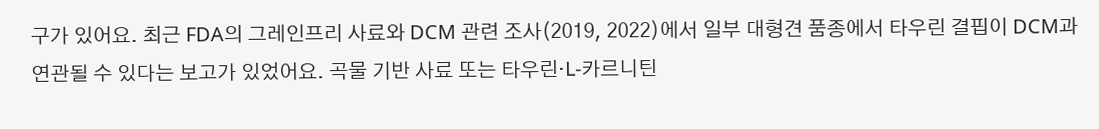구가 있어요. 최근 FDA의 그레인프리 사료와 DCM 관련 조사(2019, 2022)에서 일부 대형견 품종에서 타우린 결핍이 DCM과 연관될 수 있다는 보고가 있었어요. 곡물 기반 사료 또는 타우린·L-카르니틴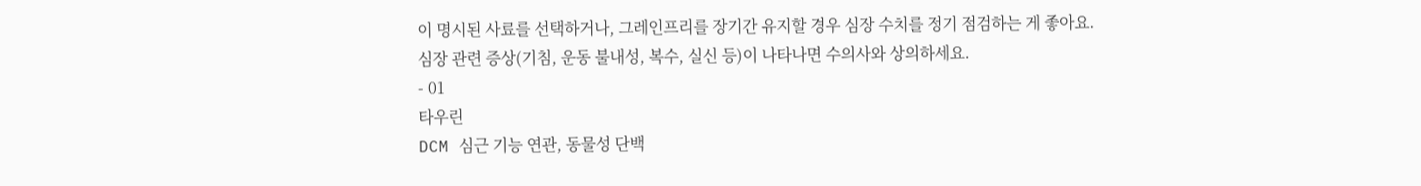이 명시된 사료를 선택하거나, 그레인프리를 장기간 유지할 경우 심장 수치를 정기 점검하는 게 좋아요.
심장 관련 증상(기침, 운동 불내성, 복수, 실신 등)이 나타나면 수의사와 상의하세요.
- 01
타우린
DCM 심근 기능 연관, 동물성 단백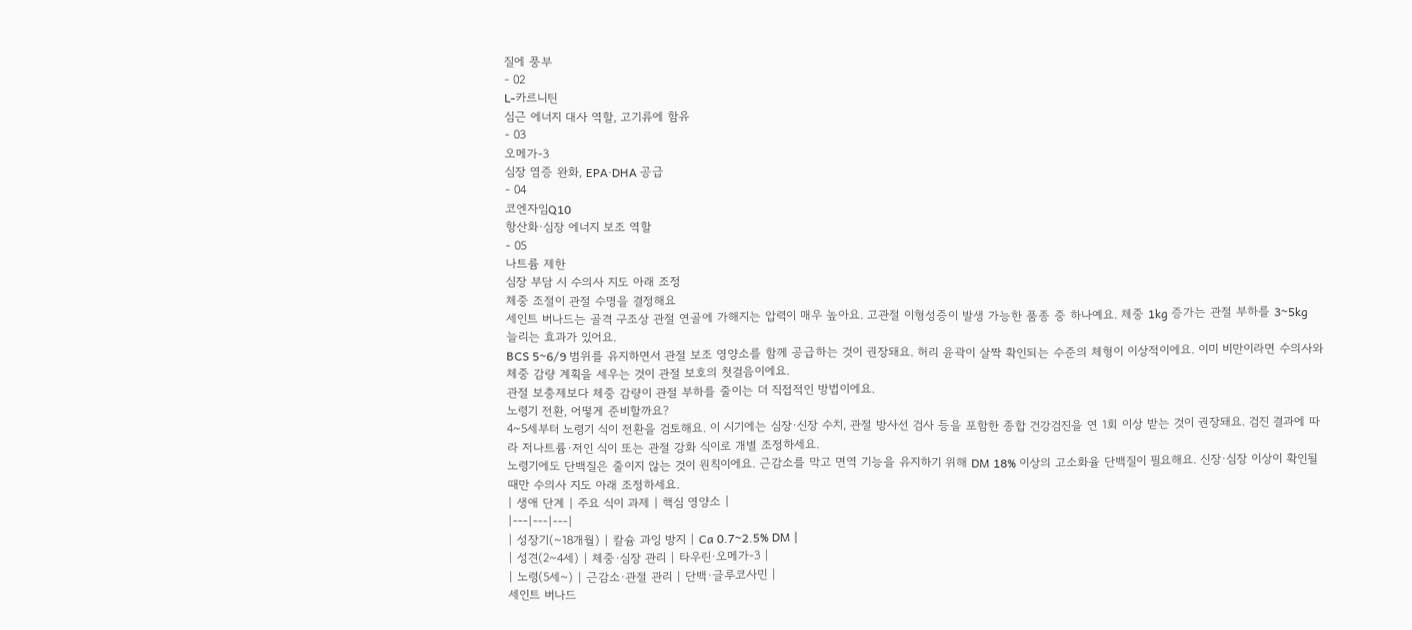질에 풍부
- 02
L-카르니틴
심근 에너지 대사 역할, 고기류에 함유
- 03
오메가-3
심장 염증 완화, EPA·DHA 공급
- 04
코엔자임Q10
항산화·심장 에너지 보조 역할
- 05
나트륨 제한
심장 부담 시 수의사 지도 아래 조정
체중 조절이 관절 수명을 결정해요
세인트 버나드는 골격 구조상 관절 연골에 가해지는 압력이 매우 높아요. 고관절 이형성증이 발생 가능한 품종 중 하나예요. 체중 1kg 증가는 관절 부하를 3~5kg 늘리는 효과가 있어요.
BCS 5~6/9 범위를 유지하면서 관절 보조 영양소를 함께 공급하는 것이 권장돼요. 허리 윤곽이 살짝 확인되는 수준의 체형이 이상적이에요. 이미 비만이라면 수의사와 체중 감량 계획을 세우는 것이 관절 보호의 첫걸음이에요.
관절 보충제보다 체중 감량이 관절 부하를 줄이는 더 직접적인 방법이에요.
노령기 전환, 어떻게 준비할까요?
4~5세부터 노령기 식이 전환을 검토해요. 이 시기에는 심장·신장 수치, 관절 방사선 검사 등을 포함한 종합 건강검진을 연 1회 이상 받는 것이 권장돼요. 검진 결과에 따라 저나트륨·저인 식이 또는 관절 강화 식이로 개별 조정하세요.
노령기에도 단백질은 줄이지 않는 것이 원칙이에요. 근감소를 막고 면역 기능을 유지하기 위해 DM 18% 이상의 고소화율 단백질이 필요해요. 신장·심장 이상이 확인될 때만 수의사 지도 아래 조정하세요.
| 생애 단계 | 주요 식이 과제 | 핵심 영양소 |
|---|---|---|
| 성장기(~18개월) | 칼슘 과잉 방지 | Ca 0.7~2.5% DM |
| 성견(2~4세) | 체중·심장 관리 | 타우린·오메가-3 |
| 노령(5세~) | 근감소·관절 관리 | 단백·글루코사민 |
세인트 버나드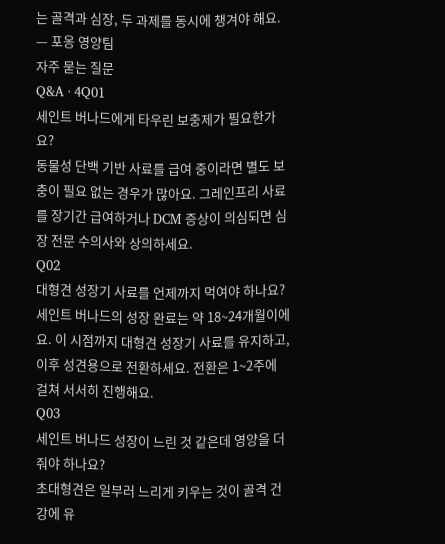는 골격과 심장, 두 과제를 동시에 챙겨야 해요.
— 포옹 영양팀
자주 묻는 질문
Q&A · 4Q01
세인트 버나드에게 타우린 보충제가 필요한가요?
동물성 단백 기반 사료를 급여 중이라면 별도 보충이 필요 없는 경우가 많아요. 그레인프리 사료를 장기간 급여하거나 DCM 증상이 의심되면 심장 전문 수의사와 상의하세요.
Q02
대형견 성장기 사료를 언제까지 먹여야 하나요?
세인트 버나드의 성장 완료는 약 18~24개월이에요. 이 시점까지 대형견 성장기 사료를 유지하고, 이후 성견용으로 전환하세요. 전환은 1~2주에 걸쳐 서서히 진행해요.
Q03
세인트 버나드 성장이 느린 것 같은데 영양을 더 줘야 하나요?
초대형견은 일부러 느리게 키우는 것이 골격 건강에 유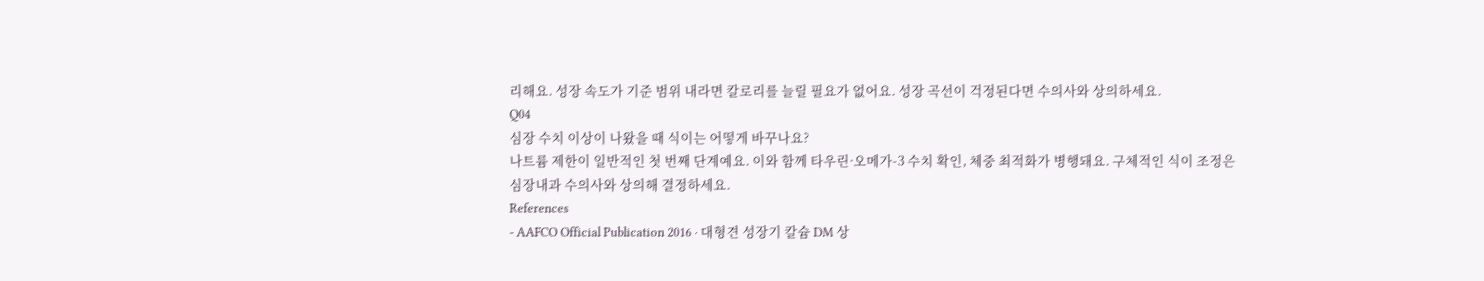리해요. 성장 속도가 기준 범위 내라면 칼로리를 늘릴 필요가 없어요. 성장 곡선이 걱정된다면 수의사와 상의하세요.
Q04
심장 수치 이상이 나왔을 때 식이는 어떻게 바꾸나요?
나트륨 제한이 일반적인 첫 번째 단계예요. 이와 함께 타우린·오메가-3 수치 확인, 체중 최적화가 병행돼요. 구체적인 식이 조정은 심장내과 수의사와 상의해 결정하세요.
References
- AAFCO Official Publication 2016 · 대형견 성장기 칼슘 DM 상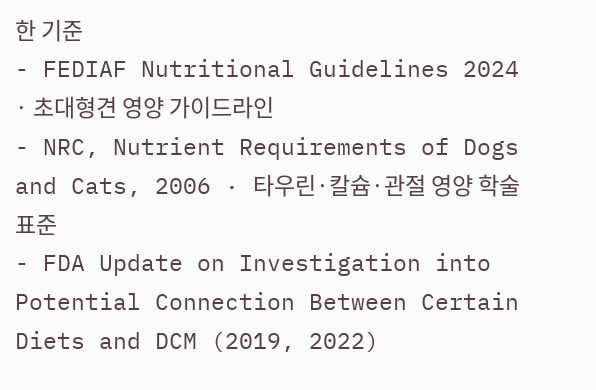한 기준
- FEDIAF Nutritional Guidelines 2024 · 초대형견 영양 가이드라인
- NRC, Nutrient Requirements of Dogs and Cats, 2006 · 타우린·칼슘·관절 영양 학술 표준
- FDA Update on Investigation into Potential Connection Between Certain Diets and DCM (2019, 2022)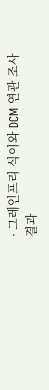· 그레인프리 식이와 DCM 연관 조사 결과